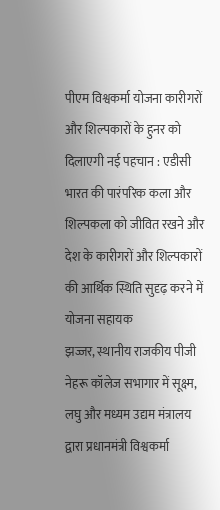पीएम विश्वकर्मा योजना कारीगरों और शिल्पकारों के हुनर को दिलाएगी नई पहचान : एडीसी
भारत की पारंपरिक कला और शिल्पकला को जीवित रखने और देश के कारीगरों और शिल्पकारों की आर्थिक स्थिति सुदृढ़ करने में योजना सहायक
झज्जर, स्थानीय राजकीय पीजी नेहरू कॉलेज सभागार में सूक्ष्म, लघु और मध्यम उद्यम मंत्रालय द्वारा प्रधानमंत्री विश्वकर्मा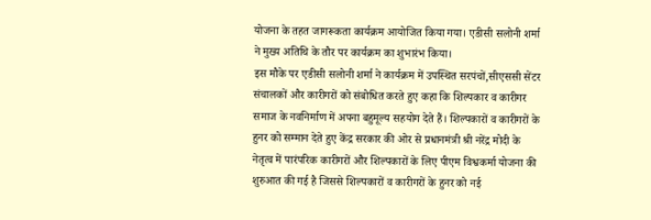योजना के तहत जागरूकता कार्यक्रम आयोजित किया गया। एडीसी सलोनी शर्मा ने मुख्य अतिथि के तौर पर कार्यक्रम का शुभारंभ किया।
इस मौके पर एडीसी सलोनी शर्मा ने कार्यक्रम में उपस्थित सरपंचों,सीएससी सेंटर संचालकों और कारीगरों को संबोधित करते हुए कहा कि शिल्पकार व कारीगर समाज के नवनिर्माण में अपना बहुमूल्य सहयोग देते हैं। शिल्पकारों व कारीगरों के हुनर को सम्मान देते हुए केंद्र सरकार की ओर से प्रधानमंत्री श्री नरेंद्र मोदी के नेतृत्व में पारंपरिक कारीगरों और शिल्पकारों के लिए पीएम विश्वकर्मा योजना की शुरुआत की गई है जिससे शिल्पकारों व कारीगरों के हुनर को नई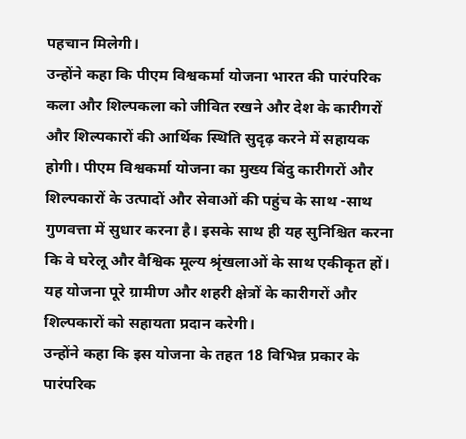पहचान मिलेगी।
उन्होंने कहा कि पीएम विश्वकर्मा योजना भारत की पारंपरिक कला और शिल्पकला को जीवित रखने और देश के कारीगरों और शिल्पकारों की आर्थिक स्थिति सुदृढ़ करने में सहायक होगी। पीएम विश्वकर्मा योजना का मुख्य बिंदु कारीगरों और शिल्पकारों के उत्पादों और सेवाओं की पहुंच के साथ -साथ गुणवत्ता में सुधार करना है। इसके साथ ही यह सुनिश्चित करना कि वे घरेलू और वैश्विक मूल्य श्रृंखलाओं के साथ एकीकृत हों। यह योजना पूरे ग्रामीण और शहरी क्षेत्रों के कारीगरों और शिल्पकारों को सहायता प्रदान करेगी।
उन्होंने कहा कि इस योजना के तहत 18 विभिन्न प्रकार के पारंपरिक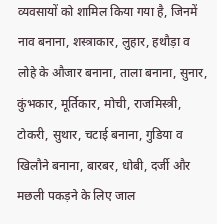व्यवसायों को शामिल किया गया है, जिनमें नाव बनाना, शस्त्राकार, लुहार, हथौड़ा व लोहे के औजार बनाना, ताला बनाना, सुनार, कुंभकार, मूर्तिकार, मोची, राजमिस्त्री, टोकरी, सुथार, चटाई बनाना, गुडिया व खिलौने बनाना, बारबर, धोबी, दर्जी और मछली पकड़ने के लिए जाल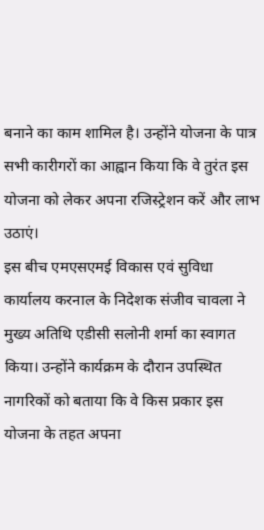बनाने का काम शामिल है। उन्होंने योजना के पात्र सभी कारीगरों का आह्वान किया कि वे तुरंत इस योजना को लेकर अपना रजिस्ट्रेशन करें और लाभ उठाएं।
इस बीच एमएसएमई विकास एवं सुविधा कार्यालय करनाल के निदेशक संजीव चावला ने मुख्य अतिथि एडीसी सलोनी शर्मा का स्वागत किया। उन्होंने कार्यक्रम के दौरान उपस्थित नागरिकों को बताया कि वे किस प्रकार इस योजना के तहत अपना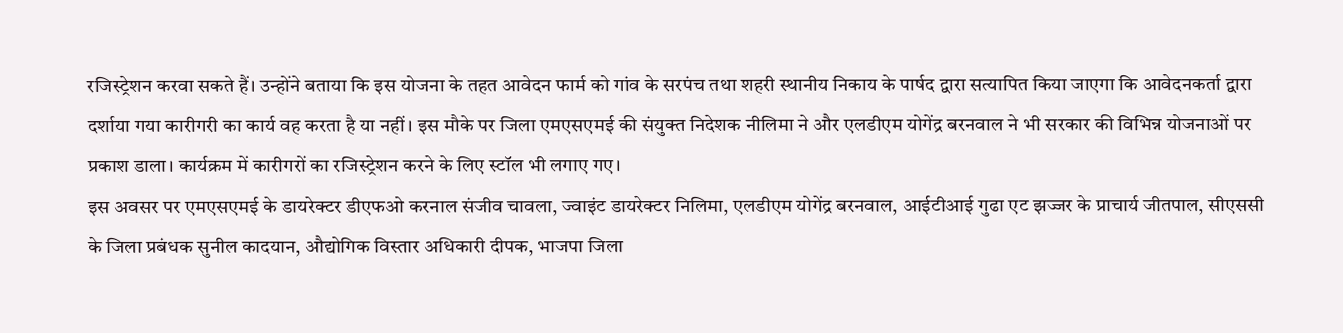रजिस्ट्रेशन करवा सकते हैं। उन्होंने बताया कि इस योजना के तहत आवेदन फार्म को गांव के सरपंच तथा शहरी स्थानीय निकाय के पार्षद द्वारा सत्यापित किया जाएगा कि आवेदनकर्ता द्वारा दर्शाया गया कारीगरी का कार्य वह करता है या नहीं। इस मौके पर जिला एमएसएमई की संयुक्त निदेशक नीलिमा ने और एलडीएम योगेंद्र बरनवाल ने भी सरकार की विभिन्न योजनाओं पर प्रकाश डाला। कार्यक्रम में कारीगरों का रजिस्ट्रेशन करने के लिए स्टॉल भी लगाए गए।
इस अवसर पर एमएसएमई के डायरेक्टर डीएफओ करनाल संजीव चावला, ज्वाइंट डायरेक्टर निलिमा, एलडीएम योगेंद्र बरनवाल, आईटीआई गुढा एट झज्जर के प्राचार्य जीतपाल, सीएससी के जिला प्रबंधक सुनील कादयान, औद्योगिक विस्तार अधिकारी दीपक, भाजपा जिला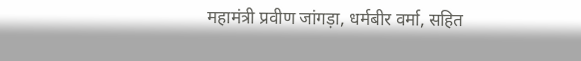महामंत्री प्रवीण जांगड़ा, धर्मबीर वर्मा, सहित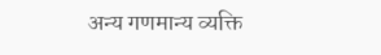अन्य गणमान्य व्यक्ति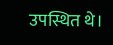उपस्थित थे।